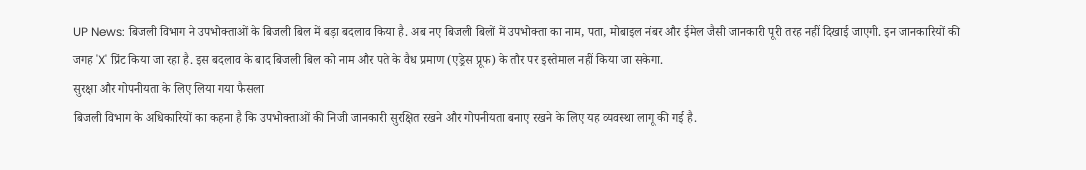UP News: बिजली विभाग ने उपभोक्ताओं के बिजली बिल में बड़ा बदलाव किया है. अब नए बिजली बिलों में उपभोक्ता का नाम, पता, मोबाइल नंबर और ईमेल जैसी जानकारी पूरी तरह नहीं दिखाई जाएगी. इन जानकारियों की जगह 'X' प्रिंट किया जा रहा है. इस बदलाव के बाद बिजली बिल को नाम और पते के वैध प्रमाण (एड्रेस प्रूफ) के तौर पर इस्तेमाल नहीं किया जा सकेगा.
सुरक्षा और गोपनीयता के लिए लिया गया फैसला
बिजली विभाग के अधिकारियों का कहना है कि उपभोक्ताओं की निजी जानकारी सुरक्षित रखने और गोपनीयता बनाए रखने के लिए यह व्यवस्था लागू की गई है.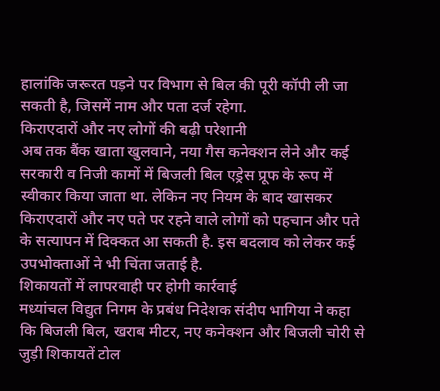हालांकि जरूरत पड़ने पर विभाग से बिल की पूरी कॉपी ली जा सकती है, जिसमें नाम और पता दर्ज रहेगा.
किराएदारों और नए लोगों की बढ़ी परेशानी
अब तक बैंक खाता खुलवाने, नया गैस कनेक्शन लेने और कई सरकारी व निजी कामों में बिजली बिल एड्रेस प्रूफ के रूप में स्वीकार किया जाता था. लेकिन नए नियम के बाद खासकर किराएदारों और नए पते पर रहने वाले लोगों को पहचान और पते के सत्यापन में दिक्कत आ सकती है. इस बदलाव को लेकर कई उपभोक्ताओं ने भी चिंता जताई है.
शिकायतों में लापरवाही पर होगी कार्रवाई
मध्यांचल विद्युत निगम के प्रबंध निदेशक संदीप भागिया ने कहा कि बिजली बिल, खराब मीटर, नए कनेक्शन और बिजली चोरी से जुड़ी शिकायतें टोल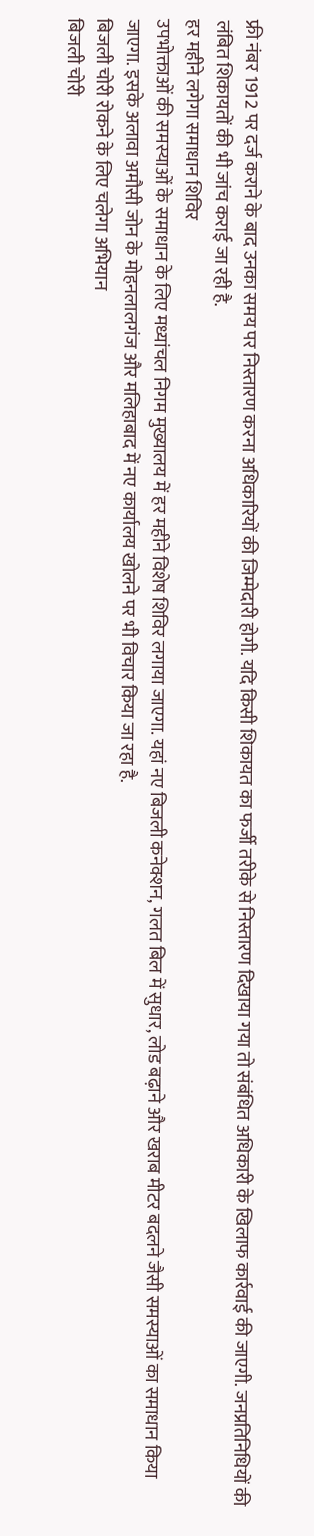फ्री नंबर 1912 पर दर्ज कराने के बाद उनका समय पर निस्तारण करना अधिकारियों की जिम्मेदारी होगी. यदि किसी शिकायत का फर्जी तरीके से निस्तारण दिखाया गया तो संबंधित अधिकारी के खिलाफ कार्रवाई की जाएगी. जनप्रतिनिधियों की लंबित शिकायतों की भी जांच कराई जा रही है.
हर महीने लगेगा समाधान शिविर
उपभोक्ताओं की समस्याओं के समाधान के लिए मध्यांचल निगम मुख्यालय में हर महीने विशेष शिविर लगाया जाएगा. यहां नए बिजली कनेक्शन, गलत बिल में सुधार, लोड बढ़ाने और खराब मीटर बदलने जैसी समस्याओं का समाधान किया जाएगा. इसके अलावा अमौसी जोन के मोहनलालगंज और मलिहाबाद में नए कार्यालय खोलने पर भी विचार किया जा रहा है.
बिजली चोरी रोकने के लिए चलेगा अभियान
बिजली चोरी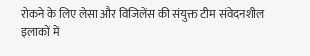रोकने के लिए लेसा और विजिलेंस की संयुक्त टीम संवेदनशील इलाकों में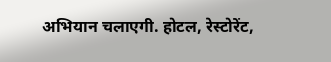अभियान चलाएगी. होटल, रेस्टोरेंट,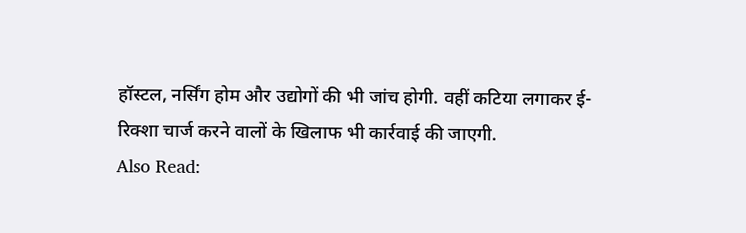हॉस्टल, नर्सिंग होम और उद्योगों की भी जांच होगी. वहीं कटिया लगाकर ई-रिक्शा चार्ज करने वालों के खिलाफ भी कार्रवाई की जाएगी.
Also Read: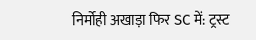निर्मोही अखाड़ा फिर SC में: ट्रस्ट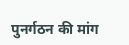पुनर्गठन की मांग